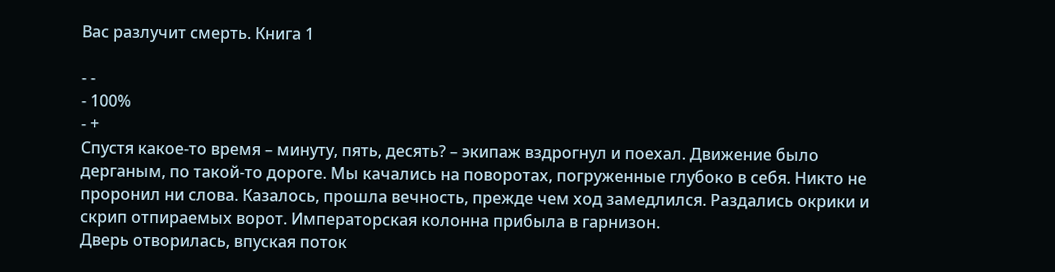Вас разлучит смерть. Книга 1

- -
- 100%
- +
Спустя какое-то время – минуту, пять, десять? – экипаж вздрогнул и поехал. Движение было дерганым, по такой-то дороге. Мы качались на поворотах, погруженные глубоко в себя. Никто не проронил ни слова. Казалось, прошла вечность, прежде чем ход замедлился. Раздались окрики и скрип отпираемых ворот. Императорская колонна прибыла в гарнизон.
Дверь отворилась, впуская поток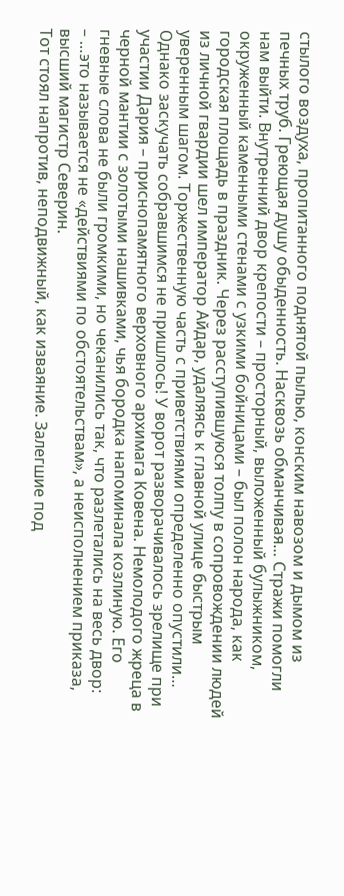стылого воздуха, пропитанного поднятой пылью, конским навозом и дымом из печных труб. Греющая душу обыденность. Насквозь обманчивая… Стражи помогли нам выйти. Внутренний двор крепости – просторный, выложенный булыжником, окруженный каменными стенами с узкими бойницами – был полон народа, как городская площадь в праздник. Через расступившуюся толпу в сопровождении людей из личной гвардии шел император Айдар, удаляясь к главной улице быстрым уверенным шагом. Торжественную часть с приветствиями определенно опустили…
Однако заскучать собравшимся не пришлось! У ворот разворачивалось зрелище при участии Дария – приснопамятного верховного архимага Ковена. Немолодого жреца в черной мантии с золотыми нашивками, чья бородка напоминала козлиную. Его гневные слова не были громкими, но чеканились так, что разлетались на весь двор:
– …это называется не «действиями по обстоятельствам», а неисполнением приказа, высший магистр Северин.
Тот стоял напротив, неподвижный, как изваяние. Залегшие под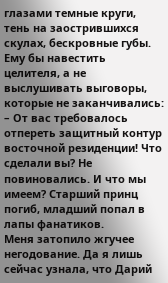глазами темные круги, тень на заострившихся скулах, бескровные губы. Ему бы навестить целителя, а не выслушивать выговоры, которые не заканчивались:
– От вас требовалось отпереть защитный контур восточной резиденции! Что сделали вы? Не повиновались. И что мы имеем? Старший принц погиб, младший попал в лапы фанатиков.
Меня затопило жгучее негодование. Да я лишь сейчас узнала, что Дарий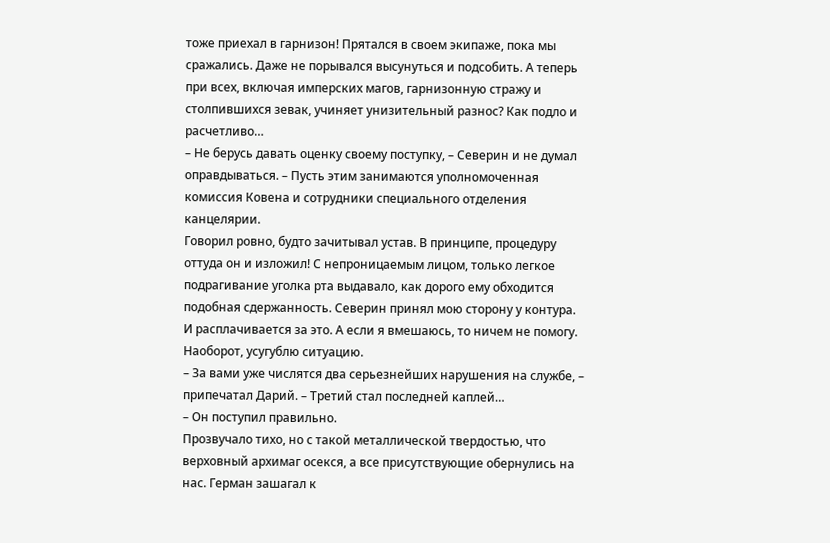тоже приехал в гарнизон! Прятался в своем экипаже, пока мы сражались. Даже не порывался высунуться и подсобить. А теперь при всех, включая имперских магов, гарнизонную стражу и столпившихся зевак, учиняет унизительный разнос? Как подло и расчетливо…
– Не берусь давать оценку своему поступку, – Северин и не думал оправдываться. – Пусть этим занимаются уполномоченная комиссия Ковена и сотрудники специального отделения канцелярии.
Говорил ровно, будто зачитывал устав. В принципе, процедуру оттуда он и изложил! С непроницаемым лицом, только легкое подрагивание уголка рта выдавало, как дорого ему обходится подобная сдержанность. Северин принял мою сторону у контура. И расплачивается за это. А если я вмешаюсь, то ничем не помогу. Наоборот, усугублю ситуацию.
– За вами уже числятся два серьезнейших нарушения на службе, – припечатал Дарий. – Третий стал последней каплей…
– Он поступил правильно.
Прозвучало тихо, но с такой металлической твердостью, что верховный архимаг осекся, а все присутствующие обернулись на нас. Герман зашагал к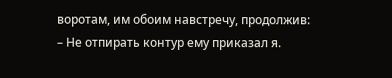воротам, им обоим навстречу, продолжив:
– Не отпирать контур ему приказал я.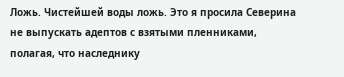Ложь. Чистейшей воды ложь. Это я просила Северина не выпускать адептов с взятыми пленниками, полагая, что наследнику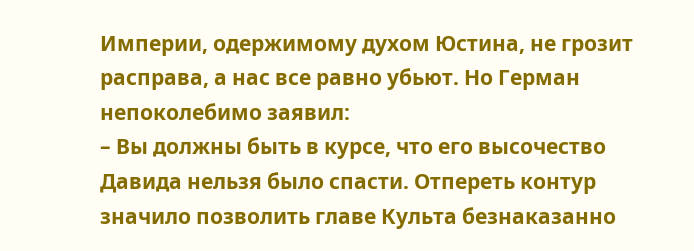Империи, одержимому духом Юстина, не грозит расправа, а нас все равно убьют. Но Герман непоколебимо заявил:
– Вы должны быть в курсе, что его высочество Давида нельзя было спасти. Отпереть контур значило позволить главе Культа безнаказанно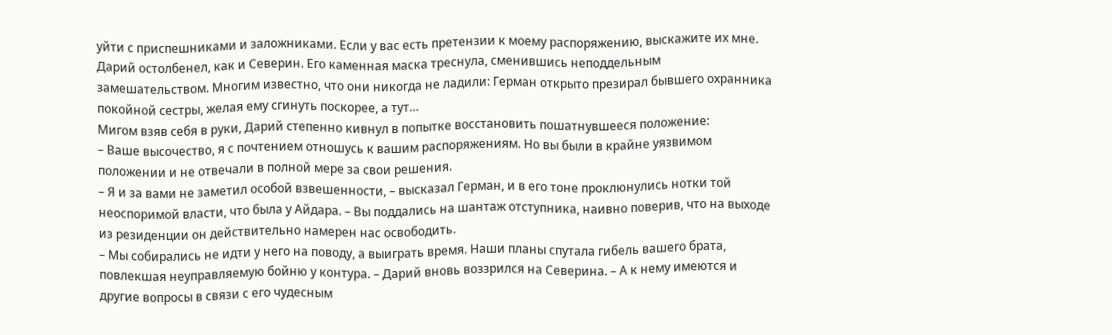уйти с приспешниками и заложниками. Если у вас есть претензии к моему распоряжению, выскажите их мне.
Дарий остолбенел, как и Северин. Его каменная маска треснула, сменившись неподдельным замешательством. Многим известно, что они никогда не ладили: Герман открыто презирал бывшего охранника покойной сестры, желая ему сгинуть поскорее, а тут…
Мигом взяв себя в руки, Дарий степенно кивнул в попытке восстановить пошатнувшееся положение:
– Ваше высочество, я с почтением отношусь к вашим распоряжениям. Но вы были в крайне уязвимом положении и не отвечали в полной мере за свои решения.
– Я и за вами не заметил особой взвешенности, – высказал Герман, и в его тоне проклюнулись нотки той неоспоримой власти, что была у Айдара. – Вы поддались на шантаж отступника, наивно поверив, что на выходе из резиденции он действительно намерен нас освободить.
– Мы собирались не идти у него на поводу, а выиграть время. Наши планы спутала гибель вашего брата, повлекшая неуправляемую бойню у контура. – Дарий вновь воззрился на Северина. – А к нему имеются и другие вопросы в связи с его чудесным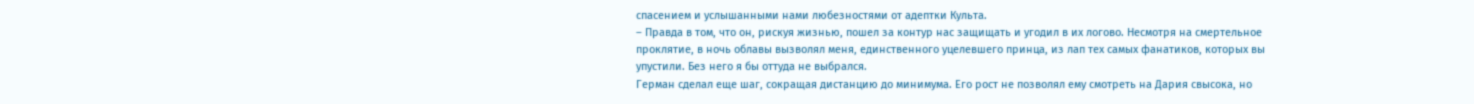спасением и услышанными нами любезностями от адептки Культа.
– Правда в том, что он, рискуя жизнью, пошел за контур нас защищать и угодил в их логово. Несмотря на смертельное проклятие, в ночь облавы вызволял меня, единственного уцелевшего принца, из лап тех самых фанатиков, которых вы упустили. Без него я бы оттуда не выбрался.
Герман сделал еще шаг, сокращая дистанцию до минимума. Его рост не позволял ему смотреть на Дария свысока, но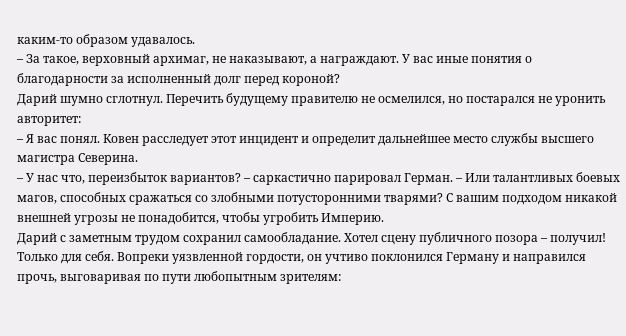каким-то образом удавалось.
– За такое, верховный архимаг, не наказывают, а награждают. У вас иные понятия о благодарности за исполненный долг перед короной?
Дарий шумно сглотнул. Перечить будущему правителю не осмелился, но постарался не уронить авторитет:
– Я вас понял. Ковен расследует этот инцидент и определит дальнейшее место службы высшего магистра Северина.
– У нас что, переизбыток вариантов? – саркастично парировал Герман. – Или талантливых боевых магов, способных сражаться со злобными потусторонними тварями? С вашим подходом никакой внешней угрозы не понадобится, чтобы угробить Империю.
Дарий с заметным трудом сохранил самообладание. Хотел сцену публичного позора – получил! Только для себя. Вопреки уязвленной гордости, он учтиво поклонился Герману и направился прочь, выговаривая по пути любопытным зрителям: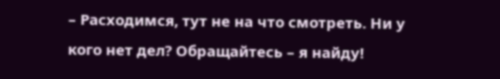– Расходимся, тут не на что смотреть. Ни у кого нет дел? Обращайтесь – я найду!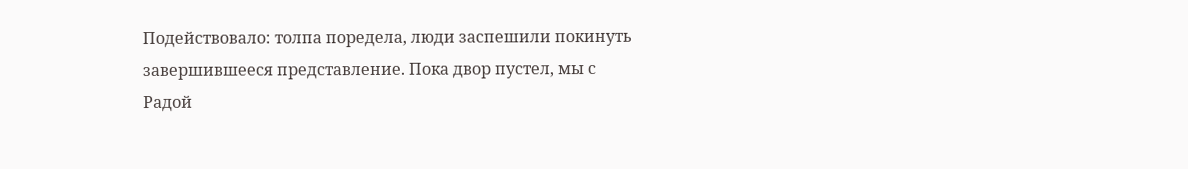Подействовало: толпа поредела, люди заспешили покинуть завершившееся представление. Пока двор пустел, мы с Радой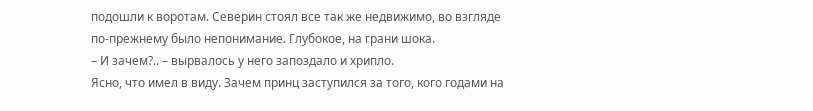подошли к воротам. Северин стоял все так же недвижимо, во взгляде по-прежнему было непонимание. Глубокое, на грани шока.
– И зачем?.. – вырвалось у него запоздало и хрипло.
Ясно, что имел в виду. Зачем принц заступился за того, кого годами на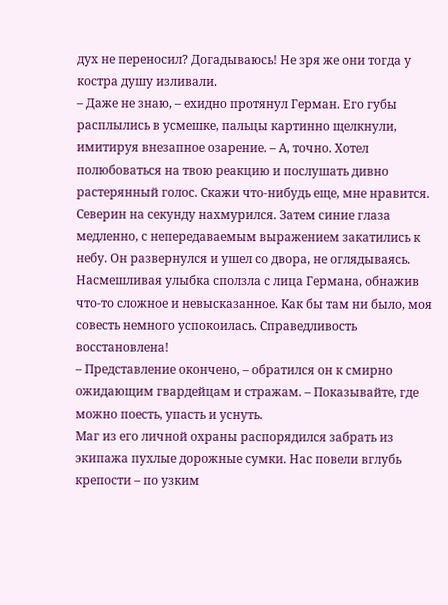дух не переносил? Догадываюсь! Не зря же они тогда у костра душу изливали.
– Даже не знаю, – ехидно протянул Герман. Его губы расплылись в усмешке, пальцы картинно щелкнули, имитируя внезапное озарение. – А, точно. Хотел полюбоваться на твою реакцию и послушать дивно растерянный голос. Скажи что-нибудь еще, мне нравится.
Северин на секунду нахмурился. Затем синие глаза медленно, с непередаваемым выражением закатились к небу. Он развернулся и ушел со двора, не оглядываясь. Насмешливая улыбка сползла с лица Германа, обнажив что-то сложное и невысказанное. Как бы там ни было, моя совесть немного успокоилась. Справедливость восстановлена!
– Представление окончено, – обратился он к смирно ожидающим гвардейцам и стражам. – Показывайте, где можно поесть, упасть и уснуть.
Маг из его личной охраны распорядился забрать из экипажа пухлые дорожные сумки. Нас повели вглубь крепости – по узким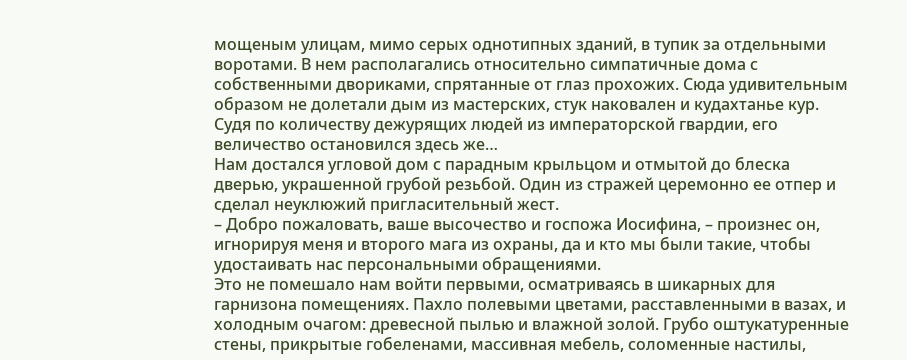мощеным улицам, мимо серых однотипных зданий, в тупик за отдельными воротами. В нем располагались относительно симпатичные дома с собственными двориками, спрятанные от глаз прохожих. Сюда удивительным образом не долетали дым из мастерских, стук наковален и кудахтанье кур. Судя по количеству дежурящих людей из императорской гвардии, его величество остановился здесь же…
Нам достался угловой дом с парадным крыльцом и отмытой до блеска дверью, украшенной грубой резьбой. Один из стражей церемонно ее отпер и сделал неуклюжий пригласительный жест.
– Добро пожаловать, ваше высочество и госпожа Иосифина, – произнес он, игнорируя меня и второго мага из охраны, да и кто мы были такие, чтобы удостаивать нас персональными обращениями.
Это не помешало нам войти первыми, осматриваясь в шикарных для гарнизона помещениях. Пахло полевыми цветами, расставленными в вазах, и холодным очагом: древесной пылью и влажной золой. Грубо оштукатуренные стены, прикрытые гобеленами, массивная мебель, соломенные настилы,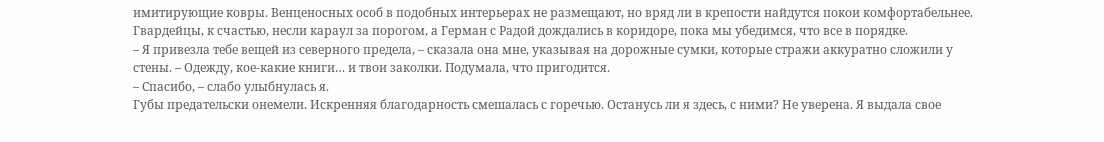имитирующие ковры. Венценосных особ в подобных интерьерах не размещают, но вряд ли в крепости найдутся покои комфортабельнее.
Гвардейцы, к счастью, несли караул за порогом, а Герман с Радой дождались в коридоре, пока мы убедимся, что все в порядке.
– Я привезла тебе вещей из северного предела, – сказала она мне, указывая на дорожные сумки, которые стражи аккуратно сложили у стены. – Одежду, кое-какие книги… и твои заколки. Подумала, что пригодится.
– Спасибо, – слабо улыбнулась я.
Губы предательски онемели. Искренняя благодарность смешалась с горечью. Останусь ли я здесь, с ними? Не уверена. Я выдала свое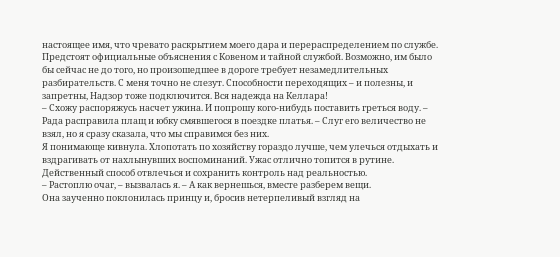настоящее имя, что чревато раскрытием моего дара и перераспределением по службе. Предстоят официальные объяснения с Ковеном и тайной службой. Возможно, им было бы сейчас не до того, но произошедшее в дороге требует незамедлительных разбирательств. С меня точно не слезут. Способности переходящих – и полезны, и запретны, Надзор тоже подключится. Вся надежда на Келлара!
– Схожу распоряжусь насчет ужина. И попрошу кого-нибудь поставить греться воду. – Рада расправила плащ и юбку смявшегося в поездке платья. – Слуг его величество не взял, но я сразу сказала, что мы справимся без них.
Я понимающе кивнула. Хлопотать по хозяйству гораздо лучше, чем улечься отдыхать и вздрагивать от нахлынувших воспоминаний. Ужас отлично топится в рутине. Действенный способ отвлечься и сохранить контроль над реальностью.
– Растоплю очаг, – вызвалась я. – А как вернешься, вместе разберем вещи.
Она заученно поклонилась принцу и, бросив нетерпеливый взгляд на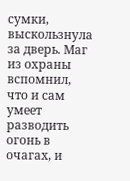сумки, выскользнула за дверь. Маг из охраны вспомнил, что и сам умеет разводить огонь в очагах, и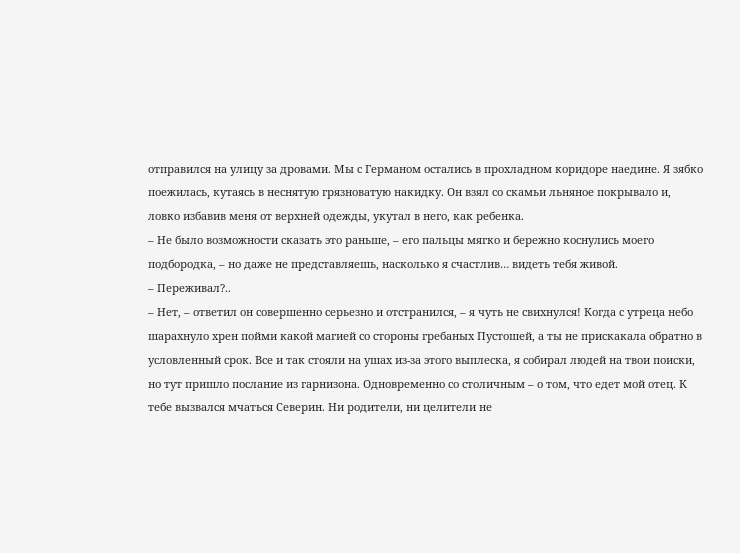отправился на улицу за дровами. Мы с Германом остались в прохладном коридоре наедине. Я зябко поежилась, кутаясь в неснятую грязноватую накидку. Он взял со скамьи льняное покрывало и, ловко избавив меня от верхней одежды, укутал в него, как ребенка.
– Не было возможности сказать это раньше, – его пальцы мягко и бережно коснулись моего подбородка, – но даже не представляешь, насколько я счастлив… видеть тебя живой.
– Переживал?..
– Нет, – ответил он совершенно серьезно и отстранился, – я чуть не свихнулся! Когда с утреца небо шарахнуло хрен пойми какой магией со стороны гребаных Пустошей, а ты не прискакала обратно в условленный срок. Все и так стояли на ушах из-за этого выплеска, я собирал людей на твои поиски, но тут пришло послание из гарнизона. Одновременно со столичным – о том, что едет мой отец. К тебе вызвался мчаться Северин. Ни родители, ни целители не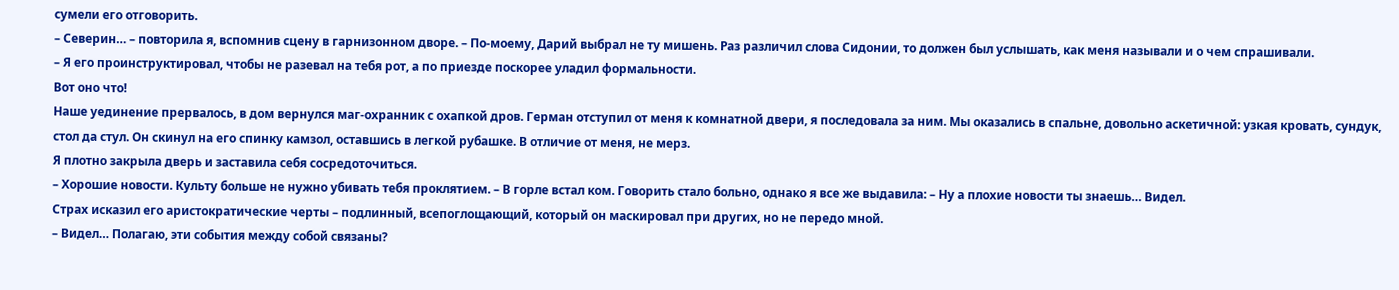сумели его отговорить.
– Северин… – повторила я, вспомнив сцену в гарнизонном дворе. – По-моему, Дарий выбрал не ту мишень. Раз различил слова Сидонии, то должен был услышать, как меня называли и о чем спрашивали.
– Я его проинструктировал, чтобы не разевал на тебя рот, а по приезде поскорее уладил формальности.
Вот оно что!
Наше уединение прервалось, в дом вернулся маг-охранник с охапкой дров. Герман отступил от меня к комнатной двери, я последовала за ним. Мы оказались в спальне, довольно аскетичной: узкая кровать, сундук, стол да стул. Он скинул на его спинку камзол, оставшись в легкой рубашке. В отличие от меня, не мерз.
Я плотно закрыла дверь и заставила себя сосредоточиться.
– Хорошие новости. Культу больше не нужно убивать тебя проклятием. – В горле встал ком. Говорить стало больно, однако я все же выдавила: – Ну а плохие новости ты знаешь… Видел.
Страх исказил его аристократические черты – подлинный, всепоглощающий, который он маскировал при других, но не передо мной.
– Видел… Полагаю, эти события между собой связаны?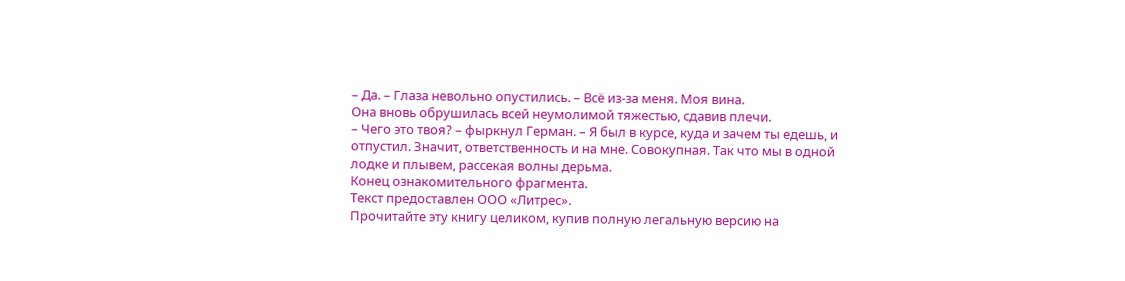– Да. – Глаза невольно опустились. – Всё из-за меня. Моя вина.
Она вновь обрушилась всей неумолимой тяжестью, сдавив плечи.
– Чего это твоя? – фыркнул Герман. – Я был в курсе, куда и зачем ты едешь, и отпустил. Значит, ответственность и на мне. Совокупная. Так что мы в одной лодке и плывем, рассекая волны дерьма.
Конец ознакомительного фрагмента.
Текст предоставлен ООО «Литрес».
Прочитайте эту книгу целиком, купив полную легальную версию на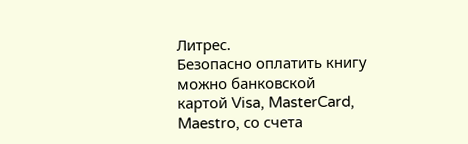Литрес.
Безопасно оплатить книгу можно банковской картой Visa, MasterCard, Maestro, со счета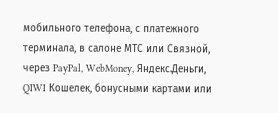мобильного телефона, с платежного терминала, в салоне МТС или Связной, через PayPal, WebMoney, Яндекс.Деньги, QIWI Кошелек, бонусными картами или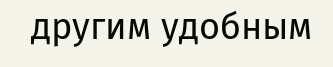другим удобным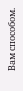Вам способом.